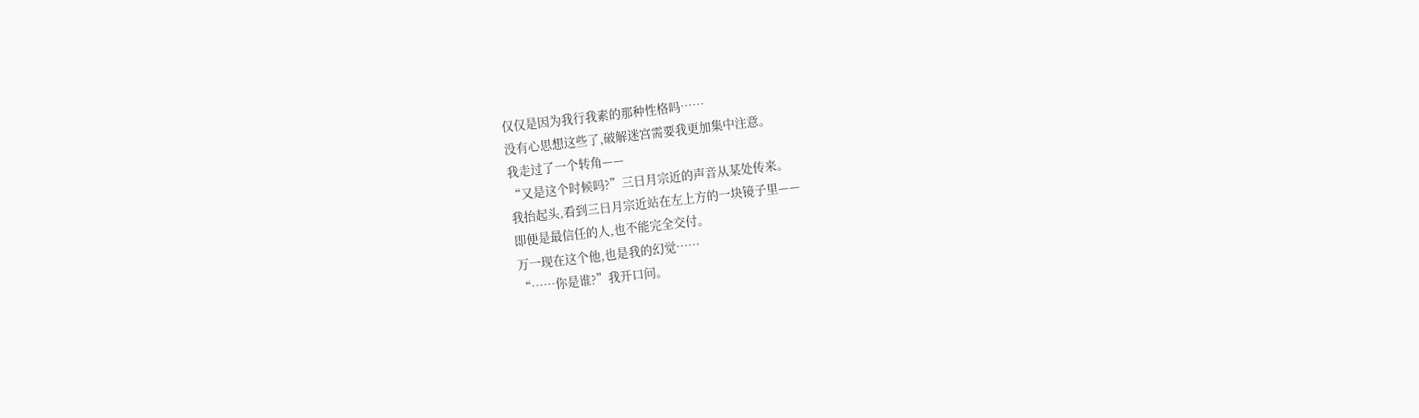仅仅是因为我行我素的那种性格吗……
没有心思想这些了,破解迷宫需要我更加集中注意。
我走过了一个转角——
“又是这个时候吗?”三日月宗近的声音从某处传来。
我抬起头,看到三日月宗近站在左上方的一块镜子里——
即便是最信任的人,也不能完全交付。
万一现在这个他,也是我的幻觉……
“……你是谁?”我开口问。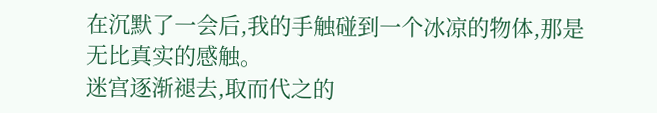在沉默了一会后,我的手触碰到一个冰凉的物体,那是无比真实的感触。
迷宫逐渐褪去,取而代之的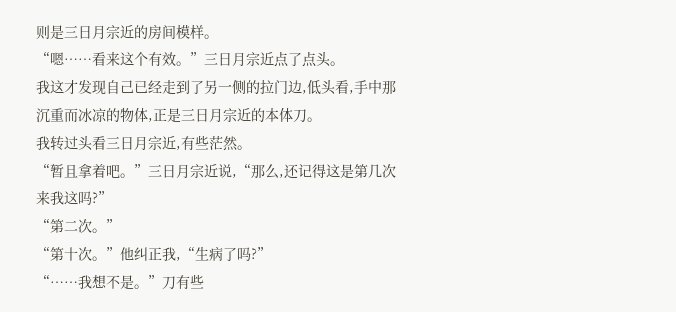则是三日月宗近的房间模样。
“嗯……看来这个有效。”三日月宗近点了点头。
我这才发现自己已经走到了另一侧的拉门边,低头看,手中那沉重而冰凉的物体,正是三日月宗近的本体刀。
我转过头看三日月宗近,有些茫然。
“暂且拿着吧。”三日月宗近说,“那么,还记得这是第几次来我这吗?”
“第二次。”
“第十次。”他纠正我,“生病了吗?”
“……我想不是。”刀有些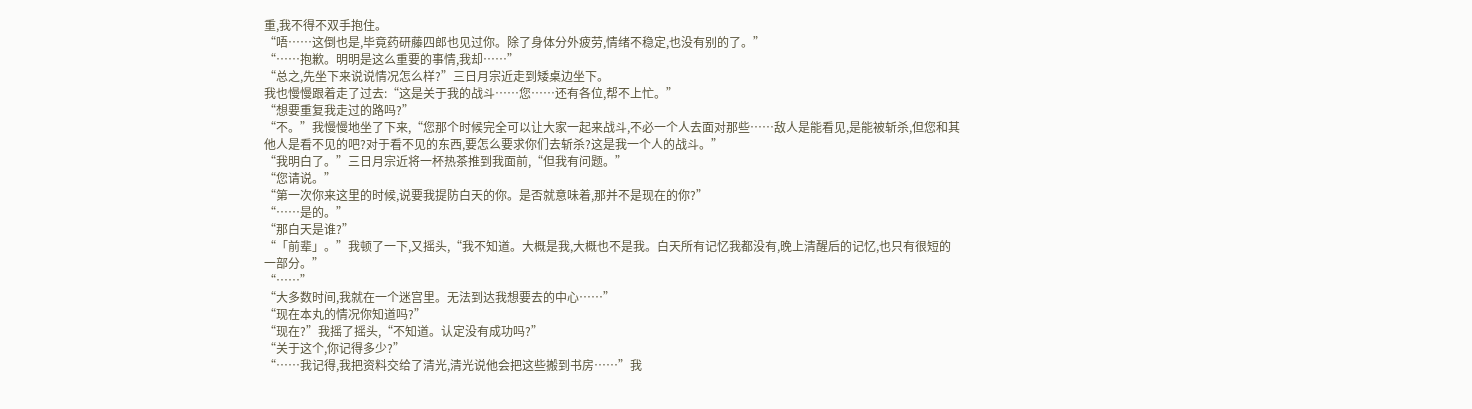重,我不得不双手抱住。
“唔……这倒也是,毕竟药研藤四郎也见过你。除了身体分外疲劳,情绪不稳定,也没有别的了。”
“……抱歉。明明是这么重要的事情,我却……”
“总之,先坐下来说说情况怎么样?”三日月宗近走到矮桌边坐下。
我也慢慢跟着走了过去:“这是关于我的战斗……您……还有各位,帮不上忙。”
“想要重复我走过的路吗?”
“不。”我慢慢地坐了下来,“您那个时候完全可以让大家一起来战斗,不必一个人去面对那些……敌人是能看见,是能被斩杀,但您和其他人是看不见的吧?对于看不见的东西,要怎么要求你们去斩杀?这是我一个人的战斗。”
“我明白了。”三日月宗近将一杯热茶推到我面前,“但我有问题。”
“您请说。”
“第一次你来这里的时候,说要我提防白天的你。是否就意味着,那并不是现在的你?”
“……是的。”
“那白天是谁?”
“「前辈」。”我顿了一下,又摇头,“我不知道。大概是我,大概也不是我。白天所有记忆我都没有,晚上清醒后的记忆,也只有很短的一部分。”
“……”
“大多数时间,我就在一个迷宫里。无法到达我想要去的中心……”
“现在本丸的情况你知道吗?”
“现在?”我摇了摇头,“不知道。认定没有成功吗?”
“关于这个,你记得多少?”
“……我记得,我把资料交给了清光,清光说他会把这些搬到书房……”我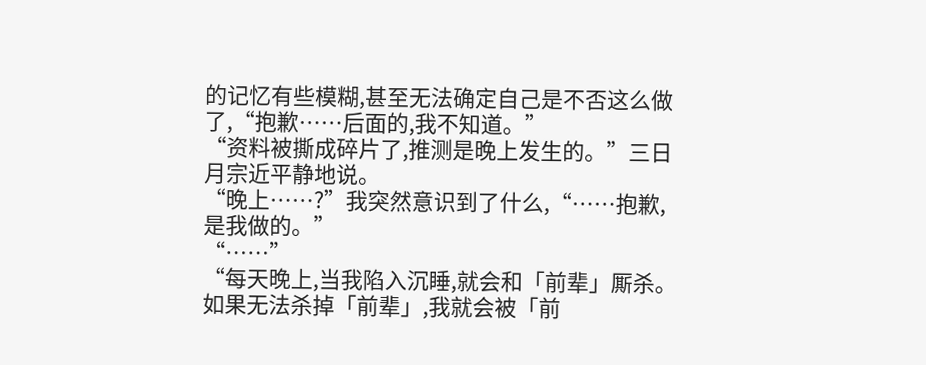的记忆有些模糊,甚至无法确定自己是不否这么做了,“抱歉……后面的,我不知道。”
“资料被撕成碎片了,推测是晚上发生的。”三日月宗近平静地说。
“晚上……?”我突然意识到了什么,“……抱歉,是我做的。”
“……”
“每天晚上,当我陷入沉睡,就会和「前辈」厮杀。如果无法杀掉「前辈」,我就会被「前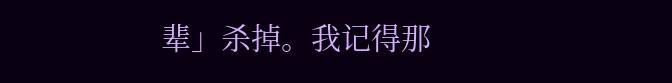辈」杀掉。我记得那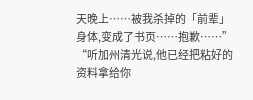天晚上……被我杀掉的「前辈」身体,变成了书页……抱歉……”
“听加州清光说,他已经把粘好的资料拿给你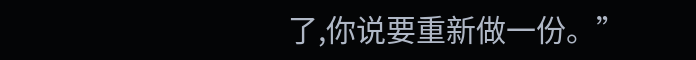了,你说要重新做一份。”